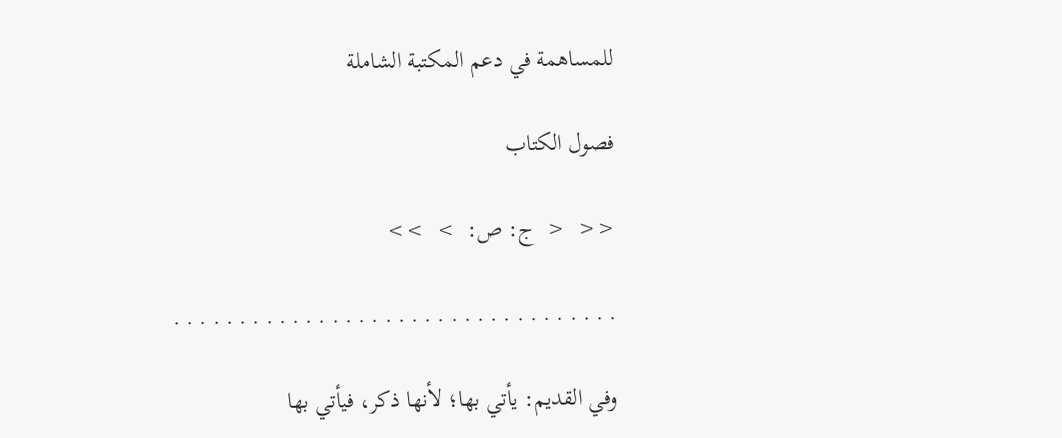للمساهمة في دعم المكتبة الشاملة

فصول الكتاب

<<  <  ج: ص:  >  >>

. . . . . . . . . . . . . . . . . . . . . . . . . . . . . . . . . .

وفي القديم: يأتي بها؛ لأنها ذكر، فيأتي بها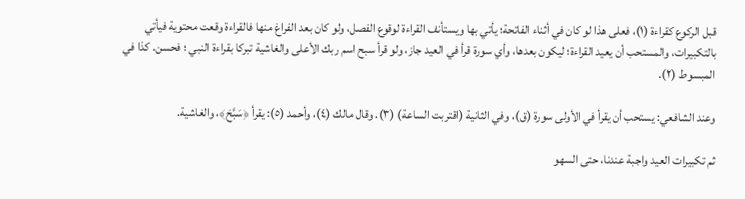قبل الركوع كقراءة (١)، فعلى هذا لو كان في أثناء الفاتحة؛ يأتي بها ويستأنف القراءة لوقوع الفصل، ولو كان بعد الفراغ منها فالقراءة وقعت محتوية فيأتي بالتكبيرات، والمستحب أن يعيد القراءة؛ ليكون بعدها، وأي سورة قرأ في العيد جاز، ولو قرأ سبح اسم ربك الأعلى والغاشية تبركا بقراءة النبي ؛ فحسن. كذا في المبسوط (٢).

وعند الشافعي: يستحب أن يقرأ في الأولى سورة (ق)، وفي الثانية (اقتربت الساعة) (٣). وقال مالك (٤)، وأحمد (٥): يقرأ ﴿سَبَّحَ﴾، والغاشية.

ثم تكبيرات العيد واجبة عندنا، حتى السهو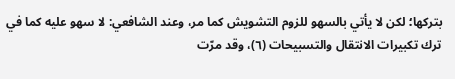بتركها؛ لكن لا يأتي بالسهو للزوم التشويش كما مر، وعند الشافعي: لا سهو عليه كما في ترك تكبيرات الانتقال والتسبيحات (٦)، وقد مرّت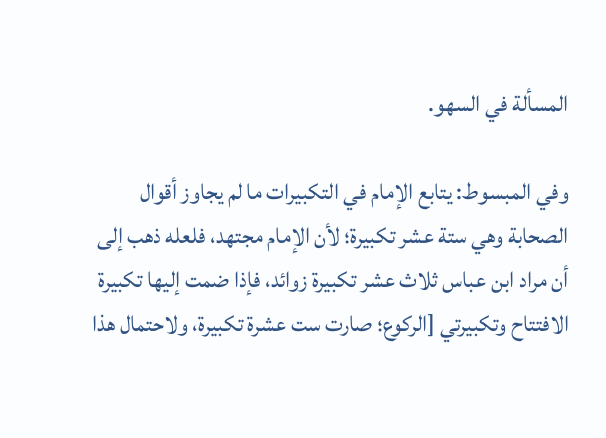المسألة في السهو.

وفي المبسوط: يتابع الإمام في التكبيرات ما لم يجاوز أقوال الصحابة وهي ستة عشر تكبيرة؛ لأن الإمام مجتهد، فلعله ذهب إلى أن مراد ابن عباس ثلاث عشر تكبيرة زوائد، فإذا ضمت إليها تكبيرة الافتتاح وتكبيرتي [الركوع؛ صارت ست عشرة تكبيرة، ولاحتمال هذا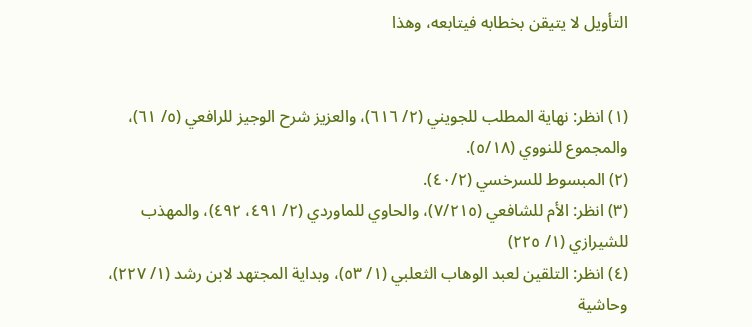التأويل لا يتيقن بخطابه فيتابعه، وهذا


(١) انظر: نهاية المطلب للجويني (٢/ ٦١٦)، والعزيز شرح الوجيز للرافعي (٥/ ٦١)، والمجموع للنووي (٥/١٨).
(٢) المبسوط للسرخسي (٤٠/٢).
(٣) انظر: الأم للشافعي (٧/٢١٥)، والحاوي للماوردي (٢/ ٤٩١، ٤٩٢)، والمهذب للشيرازي (١/ ٢٢٥)
(٤) انظر: التلقين لعبد الوهاب الثعلبي (١/ ٥٣)، وبداية المجتهد لابن رشد (١/ ٢٢٧)، وحاشية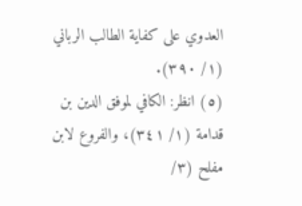العدوي على كفاية الطالب الرباني (١/ ٣٩٠).
(٥) انظر: الكافي لموفق الدين بن قدامة (١/ ٣٤١)، والفروع لابن مفلح (٣/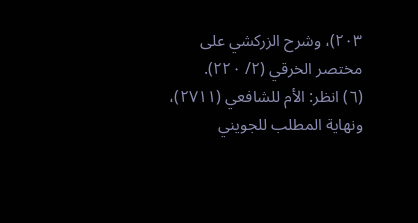٢٠٣)، وشرح الزركشي على مختصر الخرقي (٢/ ٢٢٠).
(٦) انظر: الأم للشافعي (٢٧١١)، ونهاية المطلب للجويني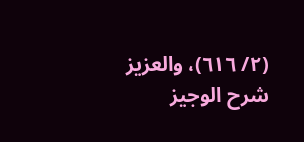(٢/ ٦١٦)، والعزيز شرح الوجيز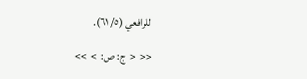للرافعي (٥/ ٦١).

<<  <  ج: ص:  >  >>